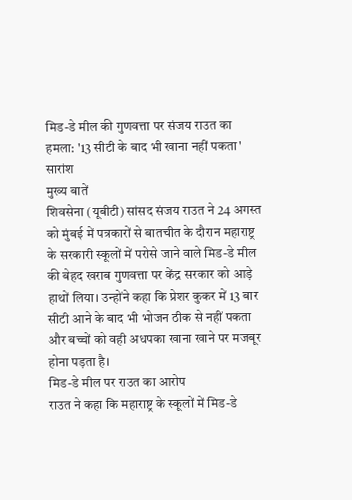मिड-डे मील की गुणवत्ता पर संजय राउत का हमला: '13 सीटी के बाद भी खाना नहीं पकता'
सारांश
मुख्य बातें
शिवसेना (यूबीटी) सांसद संजय राउत ने 24 अगस्त को मुंबई में पत्रकारों से बातचीत के दौरान महाराष्ट्र के सरकारी स्कूलों में परोसे जाने वाले मिड-डे मील की बेहद खराब गुणवत्ता पर केंद्र सरकार को आड़े हाथों लिया। उन्होंने कहा कि प्रेशर कुकर में 13 बार सीटी आने के बाद भी भोजन ठीक से नहीं पकता और बच्चों को वही अधपका खाना खाने पर मजबूर होना पड़ता है।
मिड-डे मील पर राउत का आरोप
राउत ने कहा कि महाराष्ट्र के स्कूलों में मिड-डे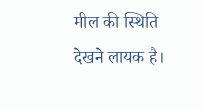मील की स्थिति देखने लायक है।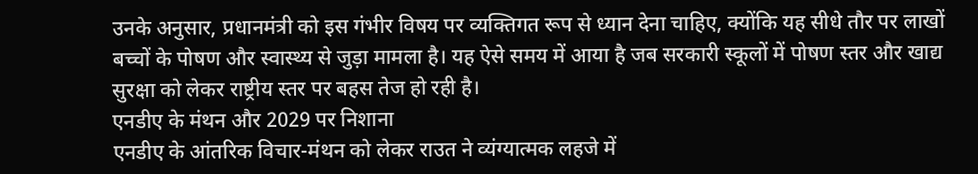उनके अनुसार, प्रधानमंत्री को इस गंभीर विषय पर व्यक्तिगत रूप से ध्यान देना चाहिए, क्योंकि यह सीधे तौर पर लाखों बच्चों के पोषण और स्वास्थ्य से जुड़ा मामला है। यह ऐसे समय में आया है जब सरकारी स्कूलों में पोषण स्तर और खाद्य सुरक्षा को लेकर राष्ट्रीय स्तर पर बहस तेज हो रही है।
एनडीए के मंथन और 2029 पर निशाना
एनडीए के आंतरिक विचार-मंथन को लेकर राउत ने व्यंग्यात्मक लहजे में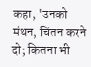कहा, 'उनको मंथन, चिंतन करने दो; कितना भी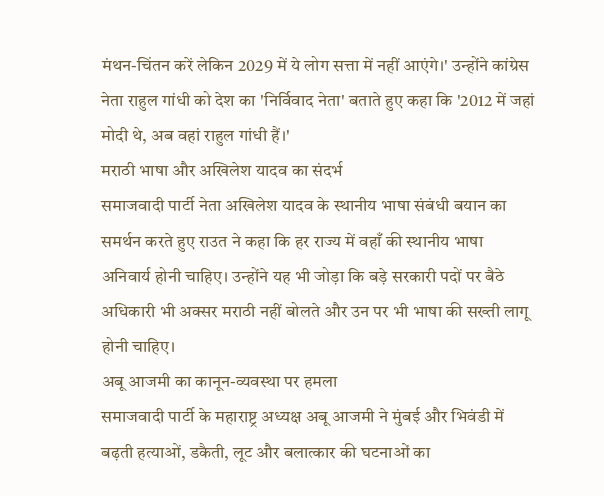मंथन-चिंतन करें लेकिन 2029 में ये लोग सत्ता में नहीं आएंगे।' उन्होंने कांग्रेस नेता राहुल गांधी को देश का 'निर्विवाद नेता' बताते हुए कहा कि '2012 में जहां मोदी थे, अब वहां राहुल गांधी हैं।'
मराठी भाषा और अखिलेश यादव का संदर्भ
समाजवादी पार्टी नेता अखिलेश यादव के स्थानीय भाषा संबंधी बयान का समर्थन करते हुए राउत ने कहा कि हर राज्य में वहाँ की स्थानीय भाषा अनिवार्य होनी चाहिए। उन्होंने यह भी जोड़ा कि बड़े सरकारी पदों पर बैठे अधिकारी भी अक्सर मराठी नहीं बोलते और उन पर भी भाषा की सख्ती लागू होनी चाहिए।
अबू आजमी का कानून-व्यवस्था पर हमला
समाजवादी पार्टी के महाराष्ट्र अध्यक्ष अबू आजमी ने मुंबई और भिवंडी में बढ़ती हत्याओं, डकैती, लूट और बलात्कार की घटनाओं का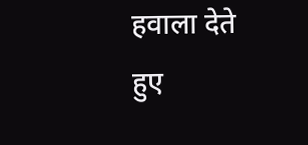हवाला देते हुए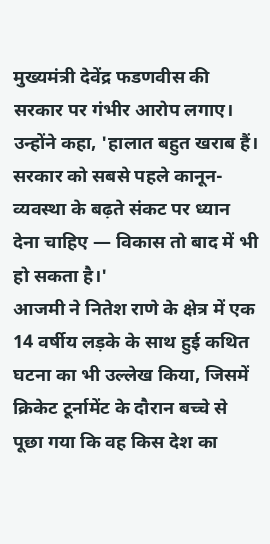मुख्यमंत्री देवेंद्र फडणवीस की सरकार पर गंभीर आरोप लगाए। उन्होंने कहा, 'हालात बहुत खराब हैं। सरकार को सबसे पहले कानून-व्यवस्था के बढ़ते संकट पर ध्यान देना चाहिए — विकास तो बाद में भी हो सकता है।'
आजमी ने नितेश राणे के क्षेत्र में एक 14 वर्षीय लड़के के साथ हुई कथित घटना का भी उल्लेख किया, जिसमें क्रिकेट टूर्नामेंट के दौरान बच्चे से पूछा गया कि वह किस देश का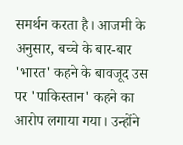समर्थन करता है। आजमी के अनुसार, बच्चे के बार-बार 'भारत' कहने के बावजूद उस पर 'पाकिस्तान' कहने का आरोप लगाया गया। उन्होंने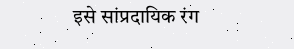इसे सांप्रदायिक रंग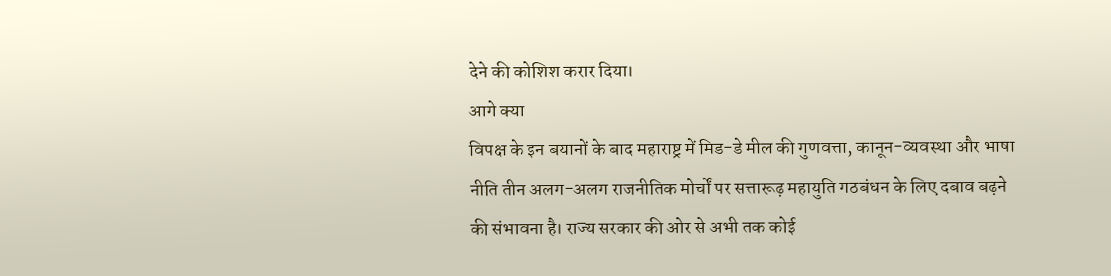देने की कोशिश करार दिया।
आगे क्या
विपक्ष के इन बयानों के बाद महाराष्ट्र में मिड-डे मील की गुणवत्ता, कानून-व्यवस्था और भाषा नीति तीन अलग-अलग राजनीतिक मोर्चों पर सत्तारूढ़ महायुति गठबंधन के लिए दबाव बढ़ने की संभावना है। राज्य सरकार की ओर से अभी तक कोई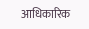आधिकारिक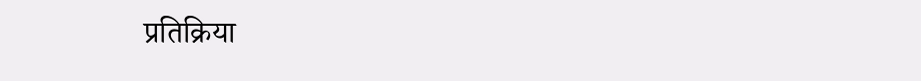प्रतिक्रिया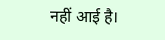नहीं आई है।